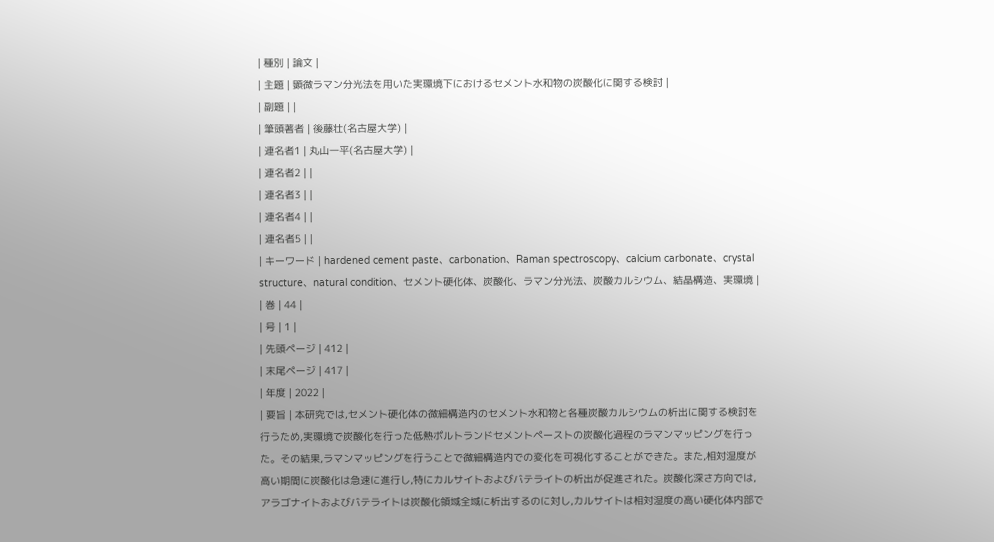| 種別 | 論文 |
| 主題 | 顕微ラマン分光法を用いた実環境下におけるセメント水和物の炭酸化に関する検討 |
| 副題 | |
| 筆頭著者 | 後藤壮(名古屋大学) |
| 連名者1 | 丸山一平(名古屋大学) |
| 連名者2 | |
| 連名者3 | |
| 連名者4 | |
| 連名者5 | |
| キーワード | hardened cement paste、carbonation、Raman spectroscopy、calcium carbonate、crystal structure、natural condition、セメント硬化体、炭酸化、ラマン分光法、炭酸カルシウム、結晶構造、実環境 |
| 巻 | 44 |
| 号 | 1 |
| 先頭ページ | 412 |
| 末尾ページ | 417 |
| 年度 | 2022 |
| 要旨 | 本研究では,セメント硬化体の微細構造内のセメント水和物と各種炭酸カルシウムの析出に関する検討を行うため,実環境で炭酸化を行った低熱ポルトランドセメントペーストの炭酸化過程のラマンマッピングを行った。その結果,ラマンマッピングを行うことで微細構造内での変化を可視化することができた。また,相対湿度が高い期間に炭酸化は急速に進行し,特にカルサイトおよびバテライトの析出が促進された。炭酸化深さ方向では,アラゴナイトおよびバテライトは炭酸化領域全域に析出するのに対し,カルサイトは相対湿度の高い硬化体内部で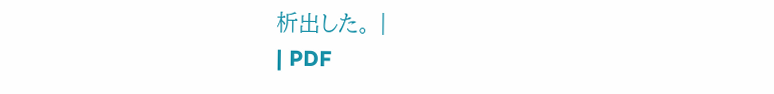析出した。 |
| PDF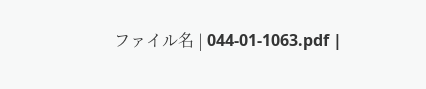ファイル名 | 044-01-1063.pdf |